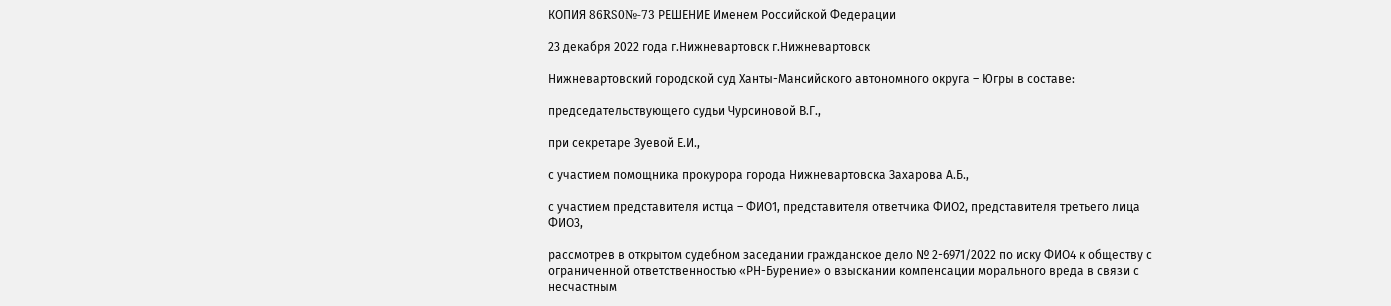КОПИЯ 86RS0№-73 РЕШЕНИЕ Именем Российской Федерации

23 декабря 2022 года г.Нижневартовск г.Нижневартовск

Нижневартовский городской суд Ханты-Мансийского автономного округа – Югры в составе:

председательствующего судьи Чурсиновой В.Г.,

при секретаре Зуевой Е.И.,

с участием помощника прокурора города Нижневартовска Захарова А.Б.,

с участием представителя истца – ФИО1, представителя ответчика ФИО2, представителя третьего лица ФИО3,

рассмотрев в открытом судебном заседании гражданское дело № 2-6971/2022 по иску ФИО4 к обществу с ограниченной ответственностью «РН-Бурение» о взыскании компенсации морального вреда в связи с несчастным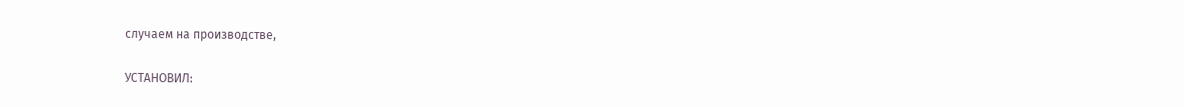случаем на производстве,

УСТАНОВИЛ: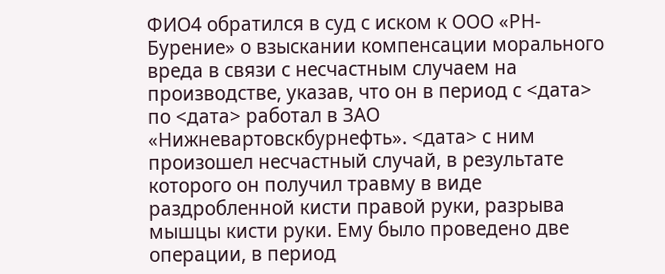ФИО4 обратился в суд с иском к ООО «РН-Бурение» о взыскании компенсации морального вреда в связи с несчастным случаем на производстве, указав, что он в период с <дата> по <дата> работал в ЗАО «Нижневартовскбурнефть». <дата> с ним произошел несчастный случай, в результате которого он получил травму в виде раздробленной кисти правой руки, разрыва мышцы кисти руки. Ему было проведено две операции, в период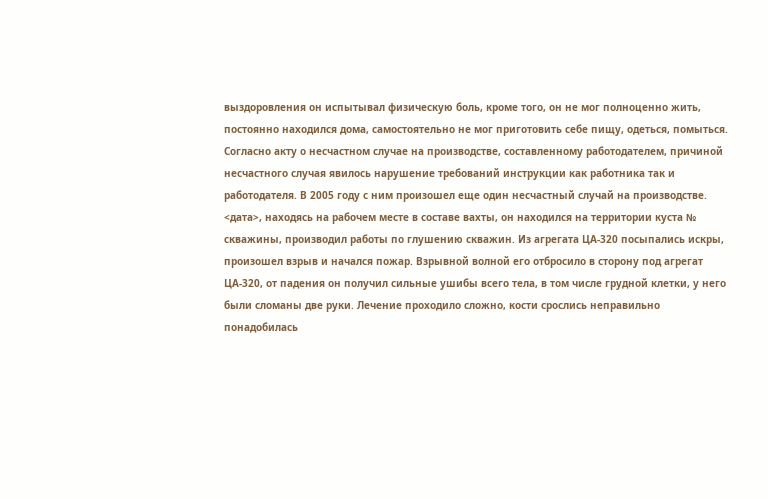выздоровления он испытывал физическую боль, кроме того, он не мог полноценно жить, постоянно находился дома, самостоятельно не мог приготовить себе пищу, одеться, помыться. Согласно акту о несчастном случае на производстве, составленному работодателем, причиной несчастного случая явилось нарушение требований инструкции как работника так и работодателя. В 2005 году с ним произошел еще один несчастный случай на производстве. <дата>, находясь на рабочем месте в составе вахты, он находился на территории куста № скважины, производил работы по глушению скважин. Из агрегата ЦА-320 посыпались искры, произошел взрыв и начался пожар. Взрывной волной его отбросило в сторону под агрегат ЦА-320, от падения он получил сильные ушибы всего тела, в том числе грудной клетки, у него были сломаны две руки. Лечение проходило сложно, кости срослись неправильно понадобилась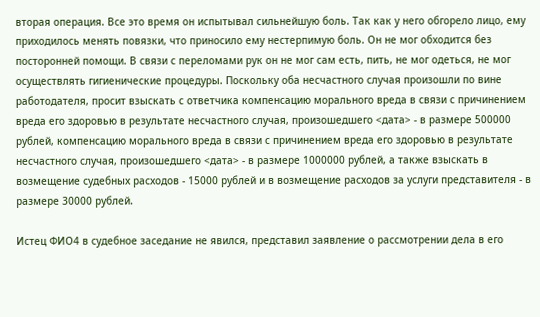вторая операция. Все это время он испытывал сильнейшую боль. Так как у него обгорело лицо, ему приходилось менять повязки, что приносило ему нестерпимую боль. Он не мог обходится без посторонней помощи. В связи с переломами рук он не мог сам есть, пить, не мог одеться, не мог осуществлять гигиенические процедуры. Поскольку оба несчастного случая произошли по вине работодателя, просит взыскать с ответчика компенсацию морального вреда в связи с причинением вреда его здоровью в результате несчастного случая, произошедшего <дата> - в размере 500000 рублей, компенсацию морального вреда в связи с причинением вреда его здоровью в результате несчастного случая, произошедшего <дата> - в размере 1000000 рублей, а также взыскать в возмещение судебных расходов - 15000 рублей и в возмещение расходов за услуги представителя - в размере 30000 рублей.

Истец ФИО4 в судебное заседание не явился, представил заявление о рассмотрении дела в его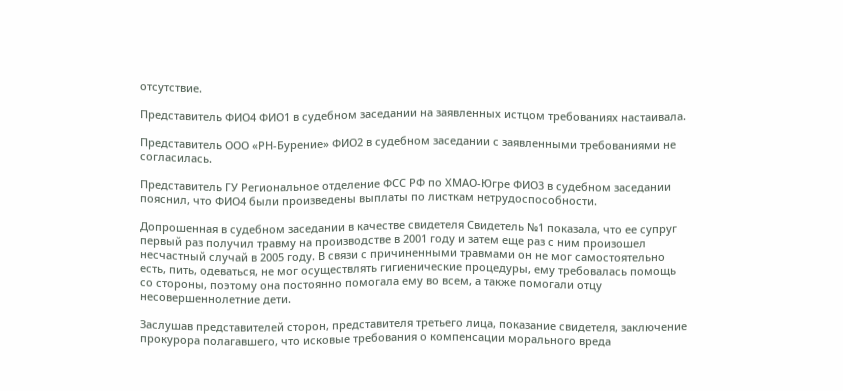отсутствие.

Представитель ФИО4 ФИО1 в судебном заседании на заявленных истцом требованиях настаивала.

Представитель ООО «РН-Бурение» ФИО2 в судебном заседании с заявленными требованиями не согласилась.

Представитель ГУ Региональное отделение ФСС РФ по ХМАО-Югре ФИО3 в судебном заседании пояснил, что ФИО4 были произведены выплаты по листкам нетрудоспособности.

Допрошенная в судебном заседании в качестве свидетеля Свидетель №1 показала, что ее супруг первый раз получил травму на производстве в 2001 году и затем еще раз с ним произошел несчастный случай в 2005 году. В связи с причиненными травмами он не мог самостоятельно есть, пить, одеваться, не мог осуществлять гигиенические процедуры, ему требовалась помощь со стороны, поэтому она постоянно помогала ему во всем, а также помогали отцу несовершеннолетние дети.

Заслушав представителей сторон, представителя третьего лица, показание свидетеля, заключение прокурора полагавшего, что исковые требования о компенсации морального вреда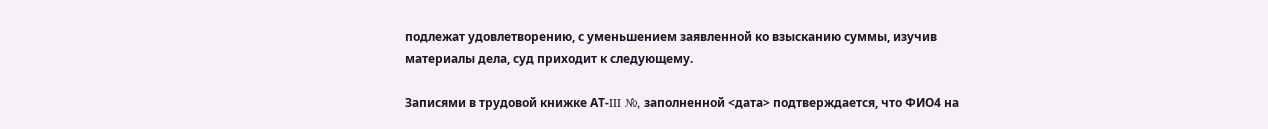подлежат удовлетворению, с уменьшением заявленной ко взысканию суммы, изучив материалы дела, суд приходит к следующему.

Записями в трудовой книжке АТ-III №, заполненной <дата> подтверждается, что ФИО4 на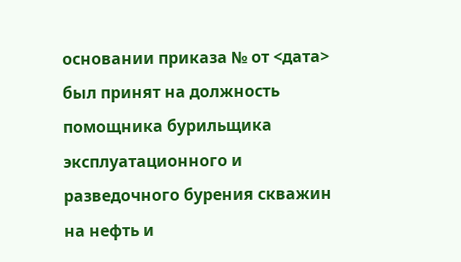основании приказа № от <дата> был принят на должность помощника бурильщика эксплуатационного и разведочного бурения скважин на нефть и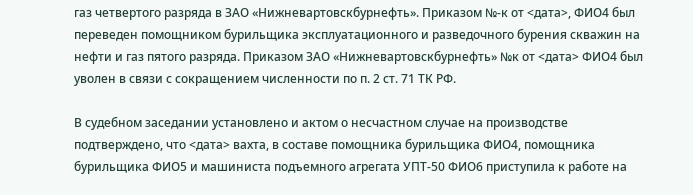газ четвертого разряда в ЗАО «Нижневартовскбурнефть». Приказом №-к от <дата>, ФИО4 был переведен помощником бурильщика эксплуатационного и разведочного бурения скважин на нефти и газ пятого разряда. Приказом ЗАО «Нижневартовскбурнефть» №к от <дата> ФИО4 был уволен в связи с сокращением численности по п. 2 ст. 71 ТК РФ.

В судебном заседании установлено и актом о несчастном случае на производстве подтверждено, что <дата> вахта, в составе помощника бурильщика ФИО4, помощника бурильщика ФИО5 и машиниста подъемного агрегата УПТ-50 ФИО6 приступила к работе на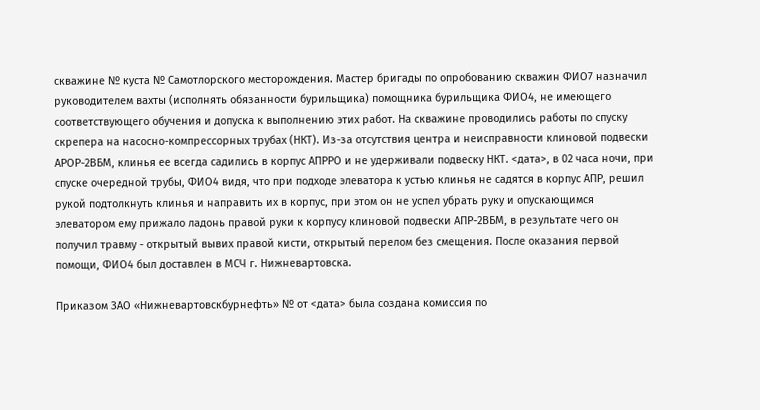скважине № куста № Самотлорского месторождения. Мастер бригады по опробованию скважин ФИО7 назначил руководителем вахты (исполнять обязанности бурильщика) помощника бурильщика ФИО4, не имеющего соответствующего обучения и допуска к выполнению этих работ. На скважине проводились работы по спуску скрепера на насосно-компрессорных трубах (НКТ). Из-за отсутствия центра и неисправности клиновой подвески АРОР-2ВБМ, клинья ее всегда садились в корпус АПРРО и не удерживали подвеску НКТ. <дата>, в 02 часа ночи, при спуске очередной трубы, ФИО4 видя, что при подходе элеватора к устью клинья не садятся в корпус АПР, решил рукой подтолкнуть клинья и направить их в корпус, при этом он не успел убрать руку и опускающимся элеватором ему прижало ладонь правой руки к корпусу клиновой подвески АПР-2ВБМ, в результате чего он получил травму - открытый вывих правой кисти, открытый перелом без смещения. После оказания первой помощи, ФИО4 был доставлен в МСЧ г. Нижневартовска.

Приказом ЗАО «Нижневартовскбурнефть» № от <дата> была создана комиссия по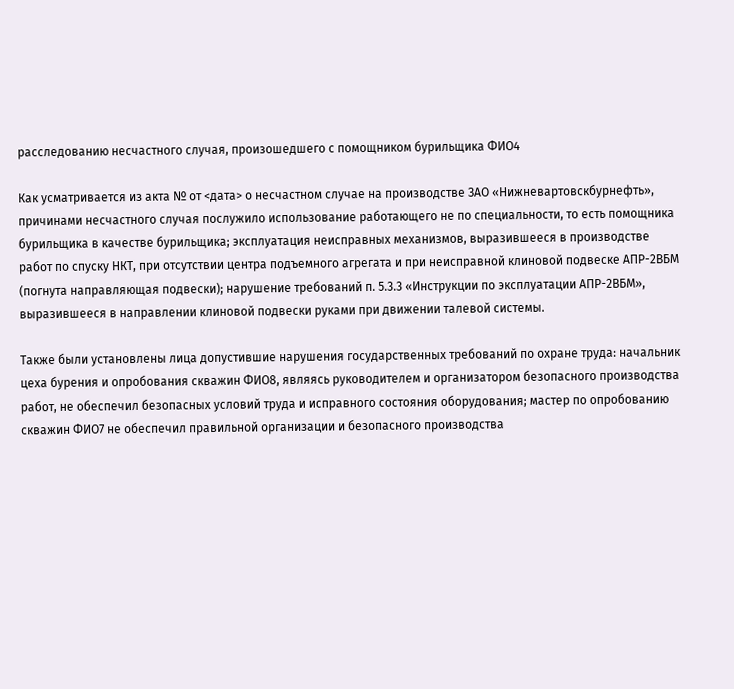расследованию несчастного случая, произошедшего с помощником бурильщика ФИО4

Как усматривается из акта № от <дата> о несчастном случае на производстве ЗАО «Нижневартовскбурнефть», причинами несчастного случая послужило использование работающего не по специальности, то есть помощника бурильщика в качестве бурильщика; эксплуатация неисправных механизмов, выразившееся в производстве работ по спуску НКТ, при отсутствии центра подъемного агрегата и при неисправной клиновой подвеске АПР-2ВБМ (погнута направляющая подвески); нарушение требований п. 5.3.3 «Инструкции по эксплуатации АПР-2ВБМ», выразившееся в направлении клиновой подвески руками при движении талевой системы.

Также были установлены лица допустившие нарушения государственных требований по охране труда: начальник цеха бурения и опробования скважин ФИО8, являясь руководителем и организатором безопасного производства работ, не обеспечил безопасных условий труда и исправного состояния оборудования; мастер по опробованию скважин ФИО7 не обеспечил правильной организации и безопасного производства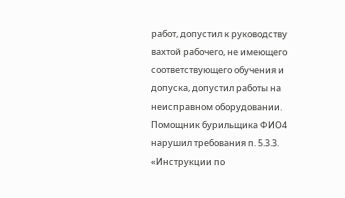работ, допустил к руководству вахтой рабочего, не имеющего соответствующего обучения и допуска, допустил работы на неисправном оборудовании. Помощник бурильщика ФИО4 нарушил требования п. 5.3.3. «Инструкции по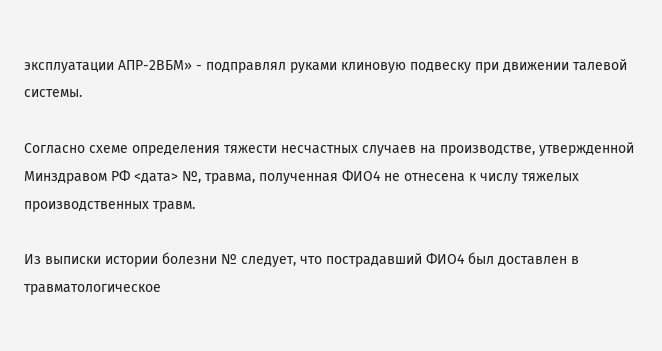эксплуатации АПР-2ВБМ» - подправлял руками клиновую подвеску при движении талевой системы.

Согласно схеме определения тяжести несчастных случаев на производстве, утвержденной Минздравом РФ <дата> №, травма, полученная ФИО4 не отнесена к числу тяжелых производственных травм.

Из выписки истории болезни № следует, что пострадавший ФИО4 был доставлен в травматологическое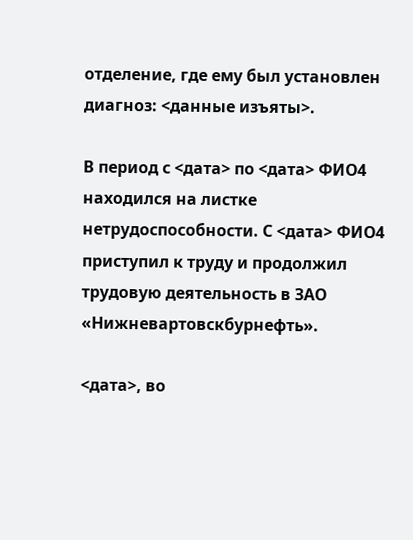отделение, где ему был установлен диагноз: <данные изъяты>.

В период с <дата> по <дата> ФИО4 находился на листке нетрудоспособности. С <дата> ФИО4 приступил к труду и продолжил трудовую деятельность в ЗАО «Нижневартовскбурнефть».

<дата>, во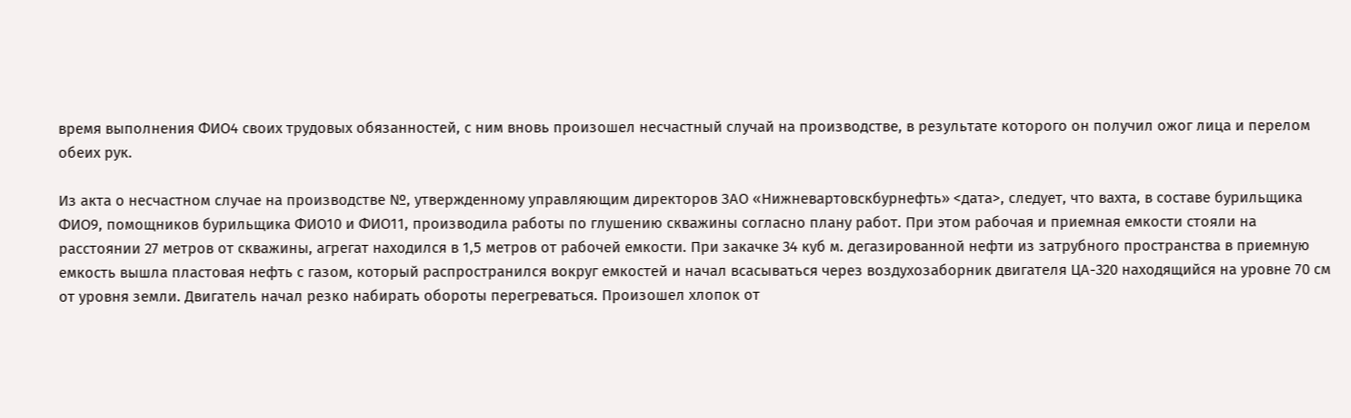время выполнения ФИО4 своих трудовых обязанностей, с ним вновь произошел несчастный случай на производстве, в результате которого он получил ожог лица и перелом обеих рук.

Из акта о несчастном случае на производстве №, утвержденному управляющим директоров ЗАО «Нижневартовскбурнефть» <дата>, следует, что вахта, в составе бурильщика ФИО9, помощников бурильщика ФИО10 и ФИО11, производила работы по глушению скважины согласно плану работ. При этом рабочая и приемная емкости стояли на расстоянии 27 метров от скважины, агрегат находился в 1,5 метров от рабочей емкости. При закачке 34 куб м. дегазированной нефти из затрубного пространства в приемную емкость вышла пластовая нефть с газом, который распространился вокруг емкостей и начал всасываться через воздухозаборник двигателя ЦА-320 находящийся на уровне 70 см от уровня земли. Двигатель начал резко набирать обороты перегреваться. Произошел хлопок от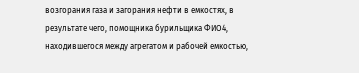возгорания газа и загорания нефти в емкостях, в результате чего, помощника бурильщика ФИО4, находившегося между агрегатом и рабочей емкостью,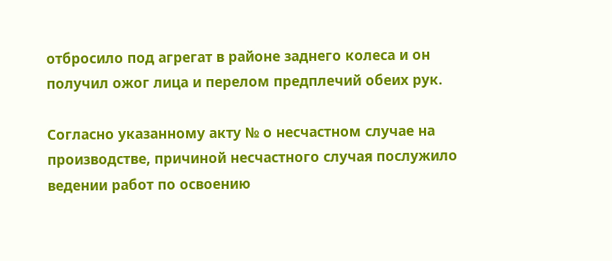отбросило под агрегат в районе заднего колеса и он получил ожог лица и перелом предплечий обеих рук.

Согласно указанному акту № о несчастном случае на производстве, причиной несчастного случая послужило ведении работ по освоению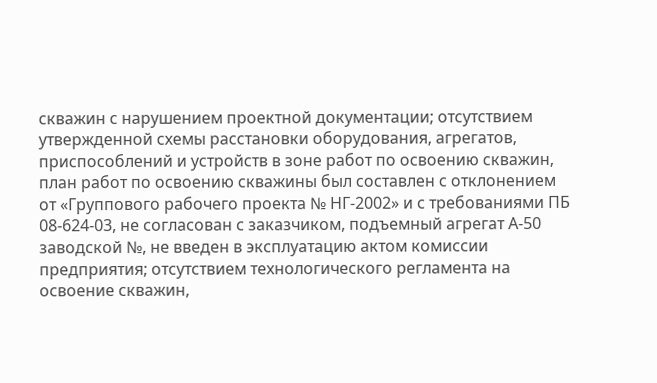скважин с нарушением проектной документации; отсутствием утвержденной схемы расстановки оборудования, агрегатов, приспособлений и устройств в зоне работ по освоению скважин, план работ по освоению скважины был составлен с отклонением от «Группового рабочего проекта № НГ-2002» и с требованиями ПБ 08-624-03, не согласован с заказчиком, подъемный агрегат А-50 заводской №, не введен в эксплуатацию актом комиссии предприятия; отсутствием технологического регламента на освоение скважин,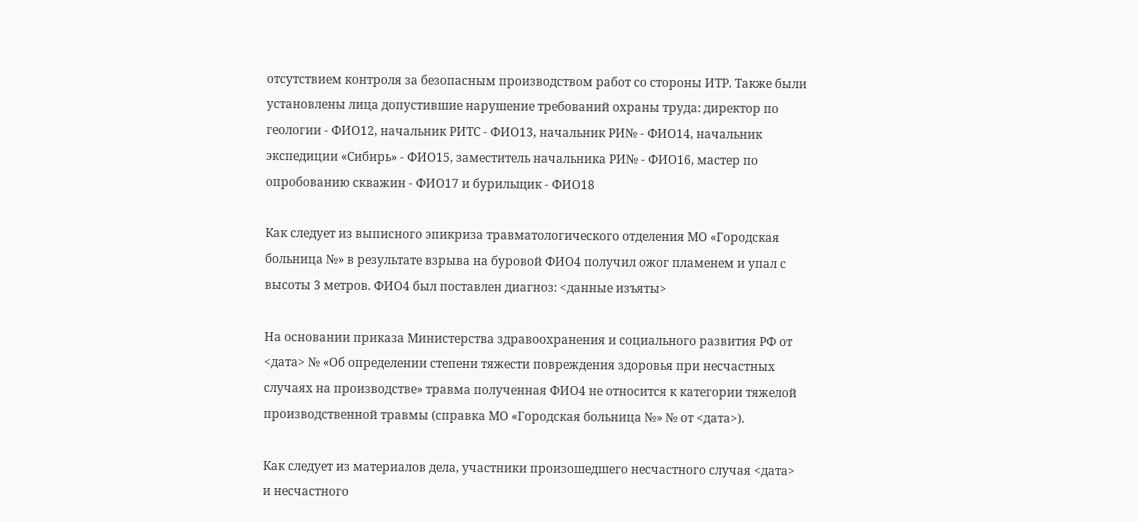отсутствием контроля за безопасным производством работ со стороны ИТР. Также были установлены лица допустившие нарушение требований охраны труда: директор по геологии - ФИО12, начальник РИТС - ФИО13, начальник РИ№ - ФИО14, начальник экспедиции «Сибирь» - ФИО15, заместитель начальника РИ№ - ФИО16, мастер по опробованию скважин - ФИО17 и бурильщик - ФИО18

Как следует из выписного эпикриза травматологического отделения МО «Городская больница №» в результате взрыва на буровой ФИО4 получил ожог пламенем и упал с высоты 3 метров. ФИО4 был поставлен диагноз: <данные изъяты>

На основании приказа Министерства здравоохранения и социального развития РФ от <дата> № «Об определении степени тяжести повреждения здоровья при несчастных случаях на производстве» травма полученная ФИО4 не относится к категории тяжелой производственной травмы (справка МО «Городская больница №» № от <дата>).

Как следует из материалов дела, участники произошедшего несчастного случая <дата> и несчастного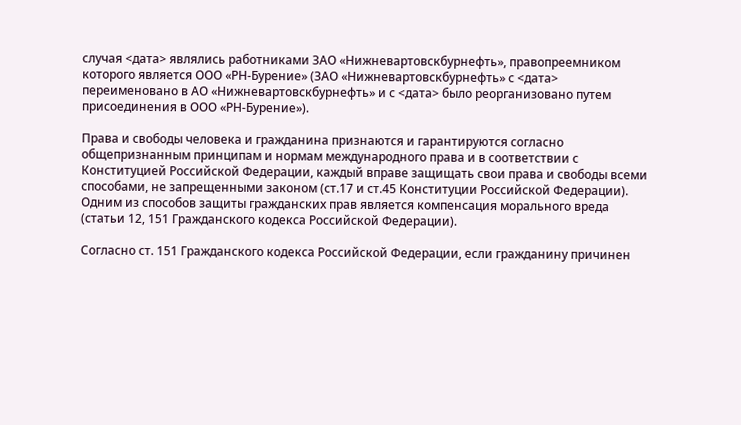случая <дата> являлись работниками ЗАО «Нижневартовскбурнефть», правопреемником которого является ООО «РН-Бурение» (ЗАО «Нижневартовскбурнефть» с <дата> переименовано в АО «Нижневартовскбурнефть» и с <дата> было реорганизовано путем присоединения в ООО «РН-Бурение»).

Права и свободы человека и гражданина признаются и гарантируются согласно общепризнанным принципам и нормам международного права и в соответствии с Конституцией Российской Федерации, каждый вправе защищать свои права и свободы всеми способами, не запрещенными законом (ст.17 и ст.45 Конституции Российской Федерации). Одним из способов защиты гражданских прав является компенсация морального вреда (статьи 12, 151 Гражданского кодекса Российской Федерации).

Согласно ст. 151 Гражданского кодекса Российской Федерации, если гражданину причинен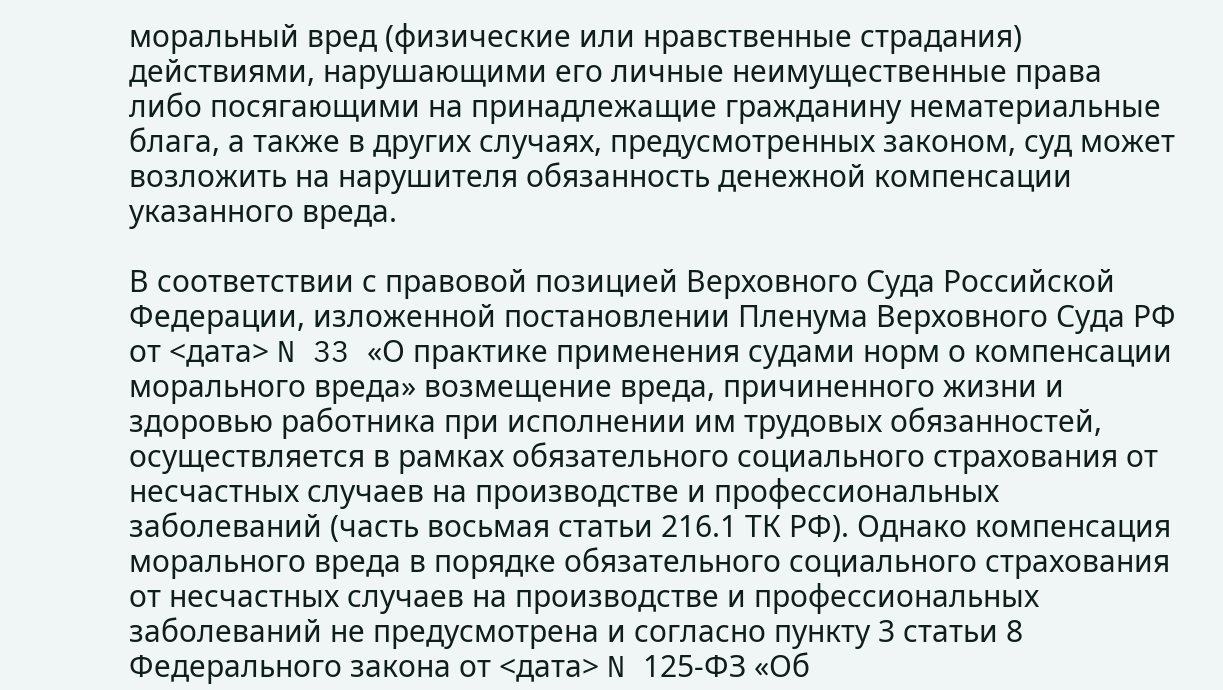моральный вред (физические или нравственные страдания) действиями, нарушающими его личные неимущественные права либо посягающими на принадлежащие гражданину нематериальные блага, а также в других случаях, предусмотренных законом, суд может возложить на нарушителя обязанность денежной компенсации указанного вреда.

В соответствии с правовой позицией Верховного Суда Российской Федерации, изложенной постановлении Пленума Верховного Суда РФ от <дата> N 33 «О практике применения судами норм о компенсации морального вреда» возмещение вреда, причиненного жизни и здоровью работника при исполнении им трудовых обязанностей, осуществляется в рамках обязательного социального страхования от несчастных случаев на производстве и профессиональных заболеваний (часть восьмая статьи 216.1 ТК РФ). Однако компенсация морального вреда в порядке обязательного социального страхования от несчастных случаев на производстве и профессиональных заболеваний не предусмотрена и согласно пункту 3 статьи 8 Федерального закона от <дата> N 125-ФЗ «Об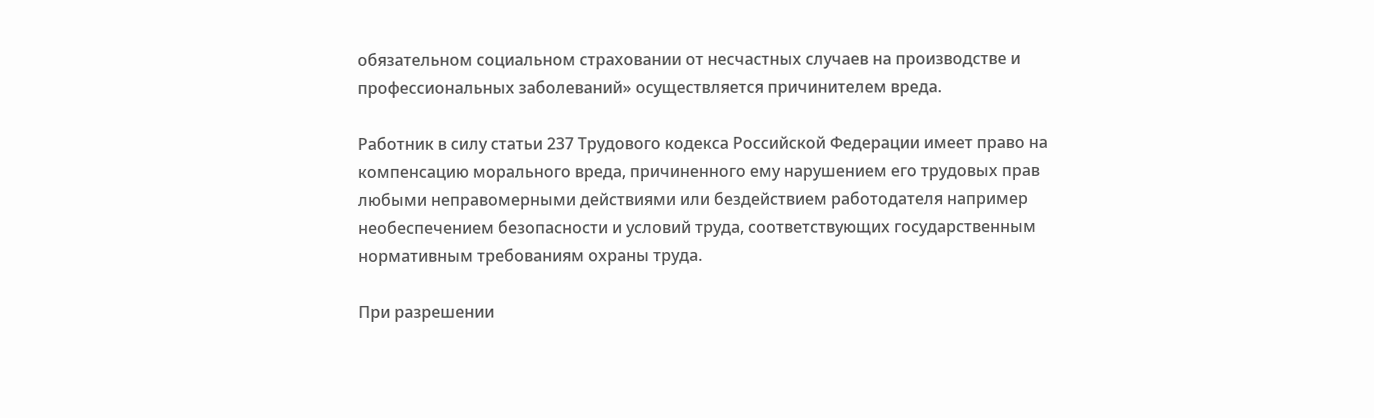обязательном социальном страховании от несчастных случаев на производстве и профессиональных заболеваний» осуществляется причинителем вреда.

Работник в силу статьи 237 Трудового кодекса Российской Федерации имеет право на компенсацию морального вреда, причиненного ему нарушением его трудовых прав любыми неправомерными действиями или бездействием работодателя например необеспечением безопасности и условий труда, соответствующих государственным нормативным требованиям охраны труда.

При разрешении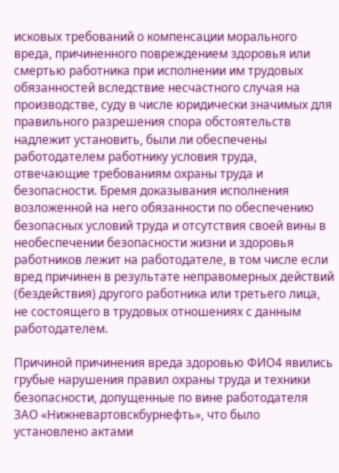исковых требований о компенсации морального вреда, причиненного повреждением здоровья или смертью работника при исполнении им трудовых обязанностей вследствие несчастного случая на производстве, суду в числе юридически значимых для правильного разрешения спора обстоятельств надлежит установить, были ли обеспечены работодателем работнику условия труда, отвечающие требованиям охраны труда и безопасности. Бремя доказывания исполнения возложенной на него обязанности по обеспечению безопасных условий труда и отсутствия своей вины в необеспечении безопасности жизни и здоровья работников лежит на работодателе, в том числе если вред причинен в результате неправомерных действий (бездействия) другого работника или третьего лица, не состоящего в трудовых отношениях с данным работодателем.

Причиной причинения вреда здоровью ФИО4 явились грубые нарушения правил охраны труда и техники безопасности, допущенные по вине работодателя ЗАО «Нижневартовскбурнефть», что было установлено актами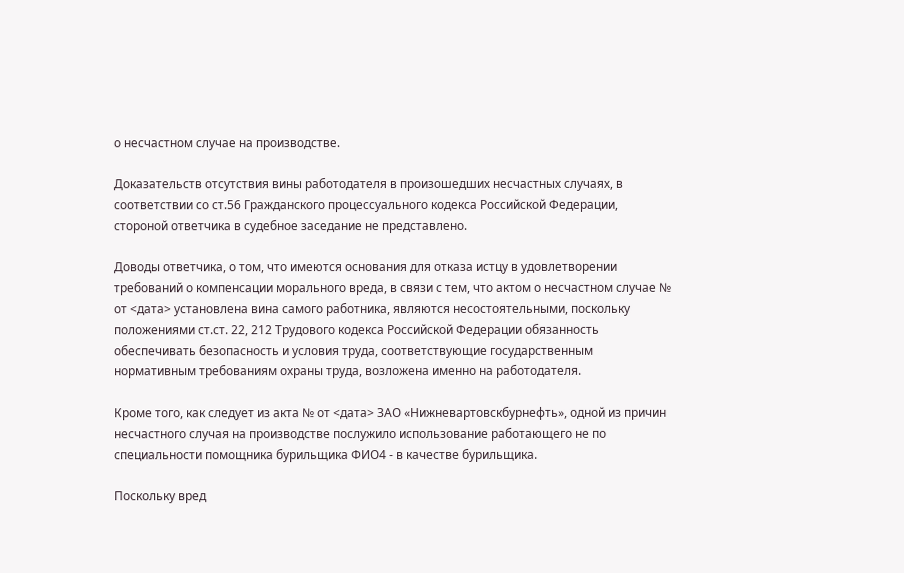о несчастном случае на производстве.

Доказательств отсутствия вины работодателя в произошедших несчастных случаях, в соответствии со ст.56 Гражданского процессуального кодекса Российской Федерации, стороной ответчика в судебное заседание не представлено.

Доводы ответчика, о том, что имеются основания для отказа истцу в удовлетворении требований о компенсации морального вреда, в связи с тем, что актом о несчастном случае № от <дата> установлена вина самого работника, являются несостоятельными, поскольку положениями ст.ст. 22, 212 Трудового кодекса Российской Федерации обязанность обеспечивать безопасность и условия труда, соответствующие государственным нормативным требованиям охраны труда, возложена именно на работодателя.

Кроме того, как следует из акта № от <дата> ЗАО «Нижневартовскбурнефть», одной из причин несчастного случая на производстве послужило использование работающего не по специальности помощника бурильщика ФИО4 - в качестве бурильщика.

Поскольку вред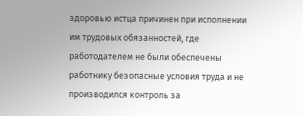здоровью истца причинен при исполнении им трудовых обязанностей, где работодателем не были обеспечены работнику безопасные условия труда и не производился контроль за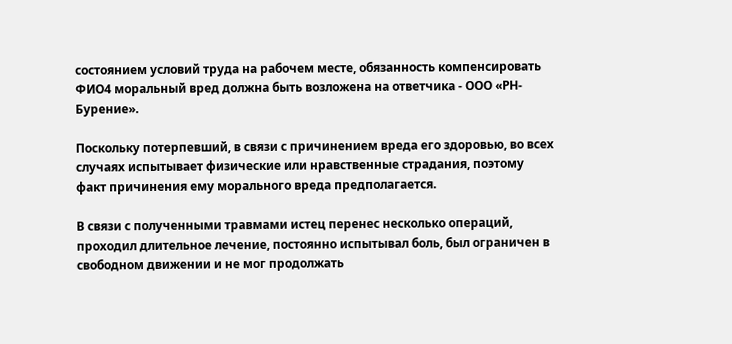состоянием условий труда на рабочем месте, обязанность компенсировать ФИО4 моральный вред должна быть возложена на ответчика - ООО «РН-Бурение».

Поскольку потерпевший, в связи с причинением вреда его здоровью, во всех случаях испытывает физические или нравственные страдания, поэтому факт причинения ему морального вреда предполагается.

В связи с полученными травмами истец перенес несколько операций, проходил длительное лечение, постоянно испытывал боль, был ограничен в свободном движении и не мог продолжать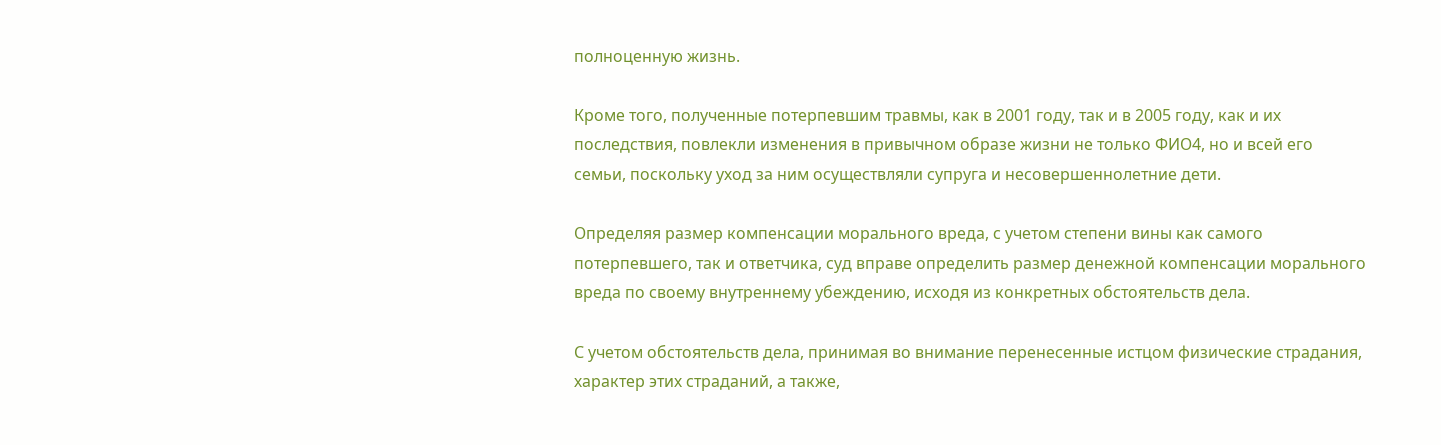полноценную жизнь.

Кроме того, полученные потерпевшим травмы, как в 2001 году, так и в 2005 году, как и их последствия, повлекли изменения в привычном образе жизни не только ФИО4, но и всей его семьи, поскольку уход за ним осуществляли супруга и несовершеннолетние дети.

Определяя размер компенсации морального вреда, с учетом степени вины как самого потерпевшего, так и ответчика, суд вправе определить размер денежной компенсации морального вреда по своему внутреннему убеждению, исходя из конкретных обстоятельств дела.

С учетом обстоятельств дела, принимая во внимание перенесенные истцом физические страдания, характер этих страданий, а также,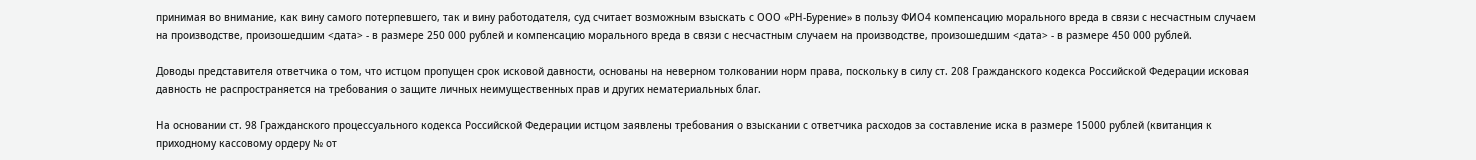принимая во внимание, как вину самого потерпевшего, так и вину работодателя, суд считает возможным взыскать с ООО «РН-Бурение» в пользу ФИО4 компенсацию морального вреда в связи с несчастным случаем на производстве, произошедшим <дата> - в размере 250 000 рублей и компенсацию морального вреда в связи с несчастным случаем на производстве, произошедшим <дата> - в размере 450 000 рублей.

Доводы представителя ответчика о том, что истцом пропущен срок исковой давности, основаны на неверном толковании норм права, поскольку в силу ст. 208 Гражданского кодекса Российской Федерации исковая давность не распространяется на требования о защите личных неимущественных прав и других нематериальных благ.

На основании ст. 98 Гражданского процессуального кодекса Российской Федерации истцом заявлены требования о взыскании с ответчика расходов за составление иска в размере 15000 рублей (квитанция к приходному кассовому ордеру № от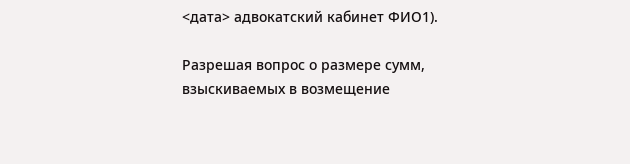<дата> адвокатский кабинет ФИО1).

Разрешая вопрос о размере сумм, взыскиваемых в возмещение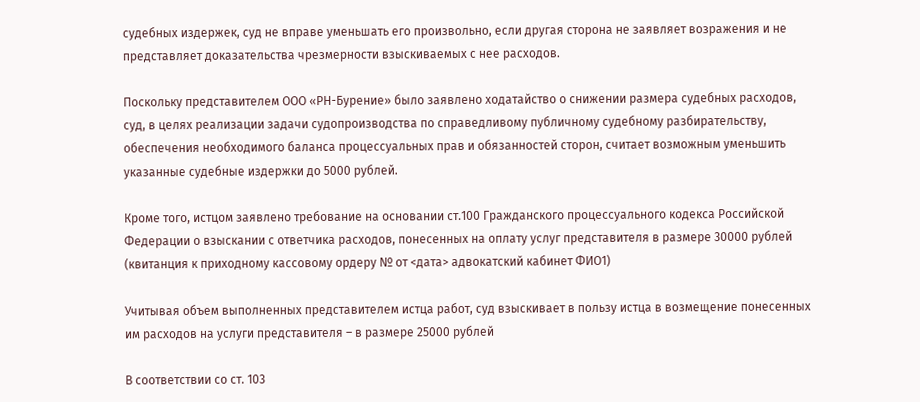судебных издержек, суд не вправе уменьшать его произвольно, если другая сторона не заявляет возражения и не представляет доказательства чрезмерности взыскиваемых с нее расходов.

Поскольку представителем ООО «РН-Бурение» было заявлено ходатайство о снижении размера судебных расходов, суд, в целях реализации задачи судопроизводства по справедливому публичному судебному разбирательству, обеспечения необходимого баланса процессуальных прав и обязанностей сторон, считает возможным уменьшить указанные судебные издержки до 5000 рублей.

Кроме того, истцом заявлено требование на основании ст.100 Гражданского процессуального кодекса Российской Федерации о взыскании с ответчика расходов, понесенных на оплату услуг представителя в размере 30000 рублей (квитанция к приходному кассовому ордеру № от <дата> адвокатский кабинет ФИО1)

Учитывая объем выполненных представителем истца работ, суд взыскивает в пользу истца в возмещение понесенных им расходов на услуги представителя – в размере 25000 рублей

В соответствии со ст. 103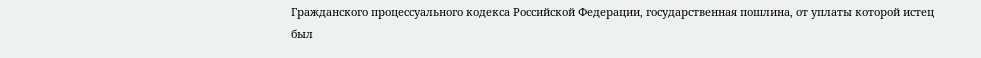Гражданского процессуального кодекса Российской Федерации, государственная пошлина, от уплаты которой истец был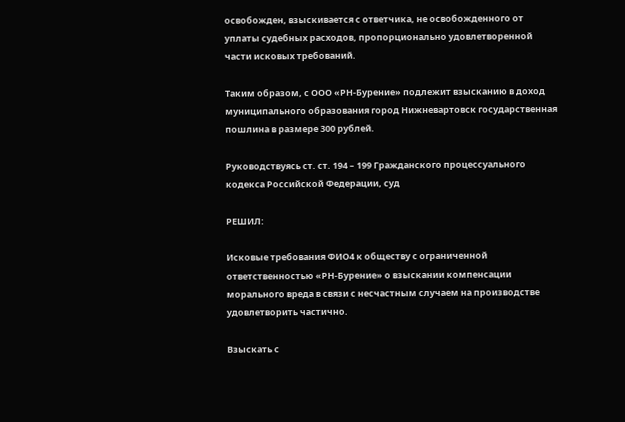освобожден, взыскивается с ответчика, не освобожденного от уплаты судебных расходов, пропорционально удовлетворенной части исковых требований.

Таким образом, с ООО «РН-Бурение» подлежит взысканию в доход муниципального образования город Нижневартовск государственная пошлина в размере 300 рублей.

Руководствуясь ст. ст. 194 – 199 Гражданского процессуального кодекса Российской Федерации, суд

РЕШИЛ:

Исковые требования ФИО4 к обществу с ограниченной ответственностью «РН-Бурение» о взыскании компенсации морального вреда в связи с несчастным случаем на производстве удовлетворить частично.

Взыскать с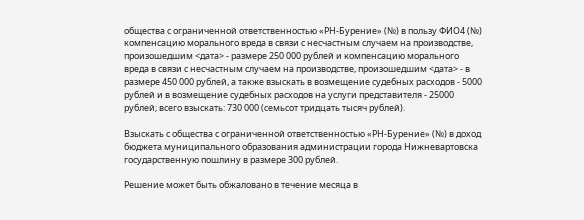общества с ограниченной ответственностью «РН-Бурение» (№) в пользу ФИО4 (№) компенсацию морального вреда в связи с несчастным случаем на производстве, произошедшим <дата> - размере 250 000 рублей и компенсацию морального вреда в связи с несчастным случаем на производстве, произошедшим <дата> - в размере 450 000 рублей, а также взыскать в возмещение судебных расходов - 5000 рублей и в возмещение судебных расходов на услуги представителя - 25000 рублей; всего взыскать: 730 000 (семьсот тридцать тысяч рублей).

Взыскать с общества с ограниченной ответственностью «РН-Бурение» (№) в доход бюджета муниципального образования администрации города Нижневартовска государственную пошлину в размере 300 рублей.

Решение может быть обжаловано в течение месяца в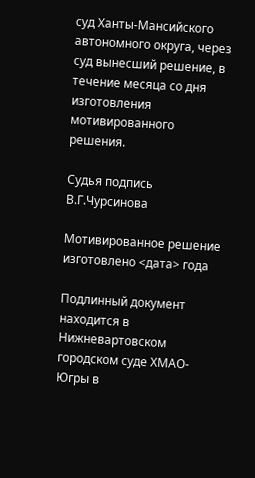суд Ханты-Мансийского автономного округа, через суд вынесший решение, в течение месяца со дня изготовления мотивированного решения.

Судья подпись В.Г.Чурсинова

Мотивированное решение изготовлено <дата> года

Подлинный документ находится в Нижневартовском городском суде ХМАО-Югры в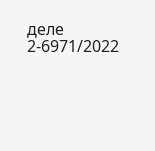деле 2-6971/2022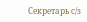Секретарь с/з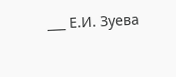___ Е.И. Зуева